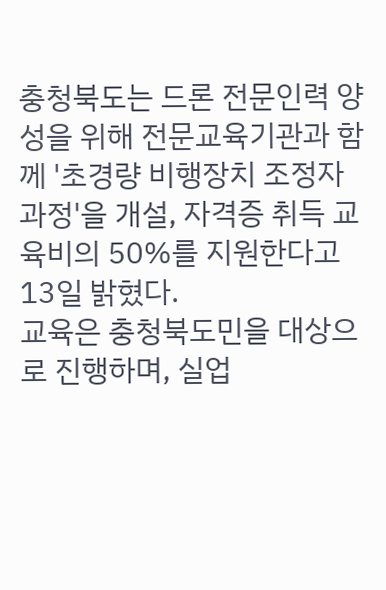충청북도는 드론 전문인력 양성을 위해 전문교육기관과 함께 '초경량 비행장치 조정자과정'을 개설, 자격증 취득 교육비의 50%를 지원한다고 13일 밝혔다.
교육은 충청북도민을 대상으로 진행하며, 실업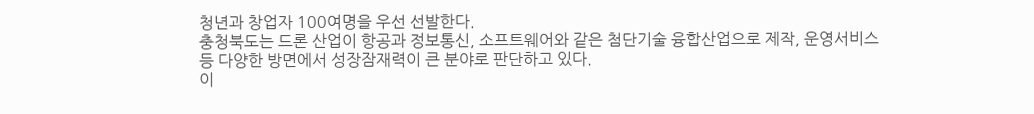청년과 창업자 100여명을 우선 선발한다.
충청북도는 드론 산업이 항공과 정보통신, 소프트웨어와 같은 첨단기술 융합산업으로 제작, 운영서비스 등 다양한 방면에서 성장잠재력이 큰 분야로 판단하고 있다.
이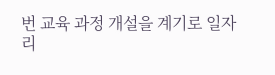번 교육 과정 개설을 계기로 일자리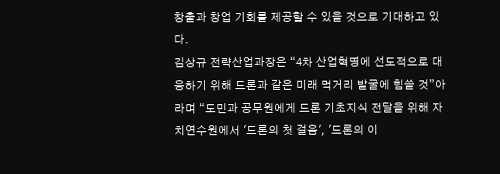창출과 창업 기회를 제공할 수 있을 것으로 기대하고 있다.
김상규 전략산업과장은 “4차 산업혁명에 선도적으로 대응하기 위해 드론과 같은 미래 먹거리 발굴에 힘쓸 것”아라며 “도민과 공무원에게 드론 기초지식 전달을 위해 자치연수원에서 '드론의 첫 걸음', '드론의 이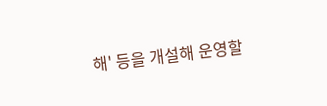해' 등을 개설해 운영할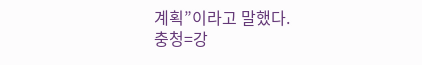계획”이라고 말했다.
충청=강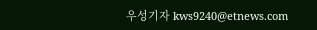우성기자 kws9240@etnews.com